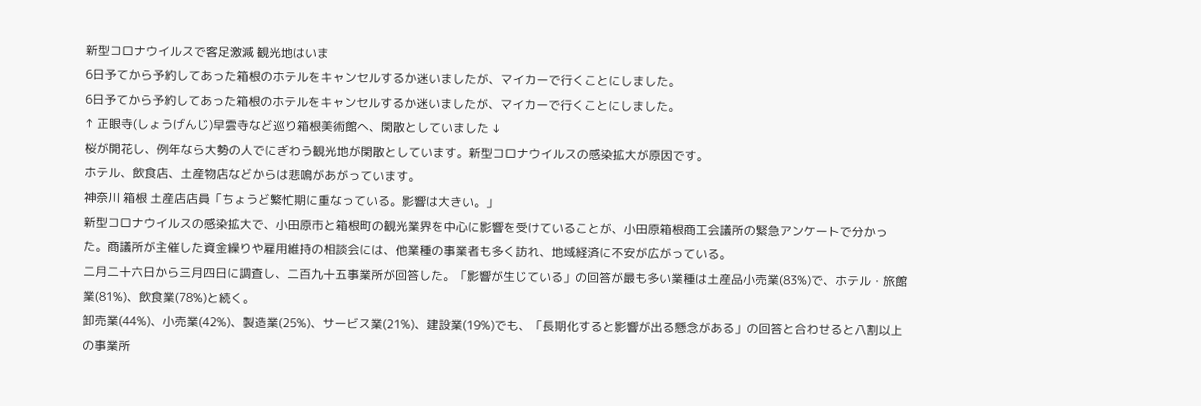新型コロナウイルスで客足激減 観光地はいま
6日予てから予約してあった箱根のホテルをキャンセルするか迷いましたが、マイカーで行くことにしました。
6日予てから予約してあった箱根のホテルをキャンセルするか迷いましたが、マイカーで行くことにしました。
↑ 正眼寺(しょうげんじ)早雲寺など巡り箱根美術館へ、閑散としていました ↓
桜が開花し、例年なら大勢の人でにぎわう観光地が閑散としています。新型コロナウイルスの感染拡大が原因です。
ホテル、飲食店、土産物店などからは悲鳴があがっています。
神奈川 箱根 土産店店員「ちょうど繁忙期に重なっている。影響は大きい。」
新型コロナウイルスの感染拡大で、小田原市と箱根町の観光業界を中心に影響を受けていることが、小田原箱根商工会議所の緊急アンケートで分かった。商議所が主催した資金繰りや雇用維持の相談会には、他業種の事業者も多く訪れ、地域経済に不安が広がっている。
二月二十六日から三月四日に調査し、二百九十五事業所が回答した。「影響が生じている」の回答が最も多い業種は土産品小売業(83%)で、ホテル・旅館業(81%)、飲食業(78%)と続く。
卸売業(44%)、小売業(42%)、製造業(25%)、サービス業(21%)、建設業(19%)でも、「長期化すると影響が出る懸念がある」の回答と合わせると八割以上の事業所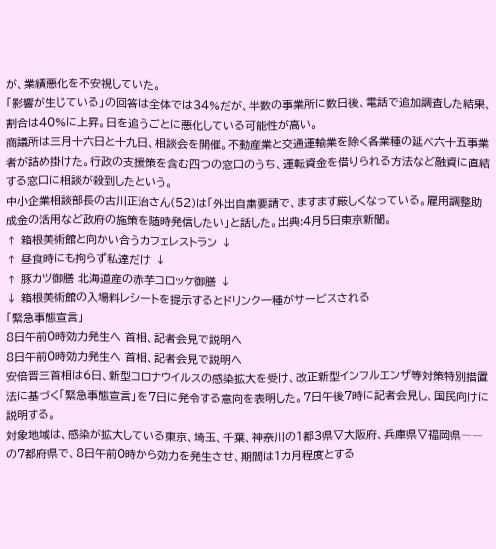が、業績悪化を不安視していた。
「影響が生じている」の回答は全体では34%だが、半数の事業所に数日後、電話で追加調査した結果、割合は40%に上昇。日を追うごとに悪化している可能性が高い。
商議所は三月十六日と十九日、相談会を開催。不動産業と交通運輸業を除く各業種の延べ六十五事業者が詰め掛けた。行政の支援策を含む四つの窓口のうち、運転資金を借りられる方法など融資に直結する窓口に相談が殺到したという。
中小企業相談部長の古川正治さん(52)は「外出自粛要請で、ますます厳しくなっている。雇用調整助成金の活用など政府の施策を随時発信したい」と話した。出典:4月5日東京新聞。
↑ 箱根美術館と向かい合うカフェレストラン ↓
↑ 昼食時にも拘らず私達だけ ↓
↑ 豚カツ御膳 北海道産の赤芋コロッケ御膳 ↓
↓ 箱根美術館の入場料レシートを提示するとドリンク一種がサービスされる
「緊急事態宣言」
8日午前0時効力発生へ 首相、記者会見で説明へ
8日午前0時効力発生へ 首相、記者会見で説明へ
安倍晋三首相は6日、新型コロナウイルスの感染拡大を受け、改正新型インフルエンザ等対策特別措置法に基づく「緊急事態宣言」を7日に発令する意向を表明した。7日午後7時に記者会見し、国民向けに説明する。
対象地域は、感染が拡大している東京、埼玉、千葉、神奈川の1都3県▽大阪府、兵庫県▽福岡県――の7都府県で、8日午前0時から効力を発生させ、期間は1カ月程度とする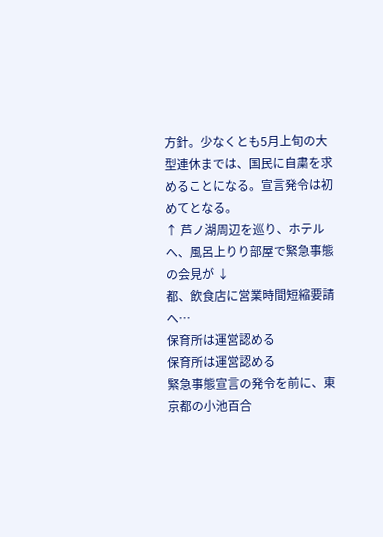方針。少なくとも5月上旬の大型連休までは、国民に自粛を求めることになる。宣言発令は初めてとなる。
↑ 芦ノ湖周辺を巡り、ホテルへ、風呂上りり部屋で緊急事態の会見が ↓
都、飲食店に営業時間短縮要請へ…
保育所は運営認める
保育所は運営認める
緊急事態宣言の発令を前に、東京都の小池百合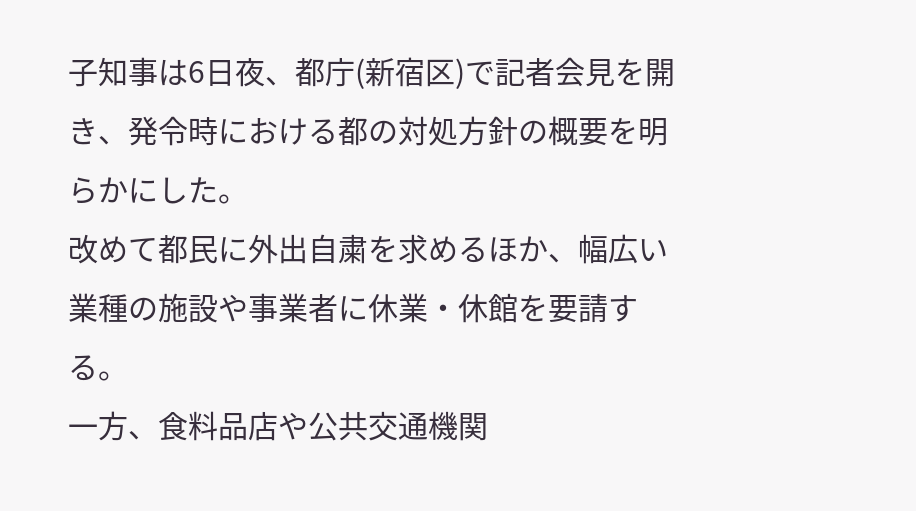子知事は6日夜、都庁(新宿区)で記者会見を開き、発令時における都の対処方針の概要を明らかにした。
改めて都民に外出自粛を求めるほか、幅広い業種の施設や事業者に休業・休館を要請する。
一方、食料品店や公共交通機関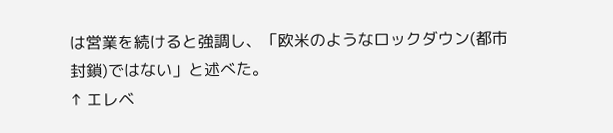は営業を続けると強調し、「欧米のようなロックダウン(都市封鎖)ではない」と述べた。
↑ エレベ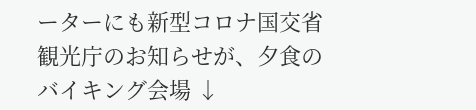ーターにも新型コロナ国交省観光庁のお知らせが、夕食のバイキング会場 ↓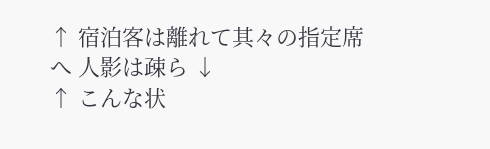↑ 宿泊客は離れて其々の指定席へ 人影は疎ら ↓
↑ こんな状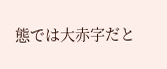態では大赤字だと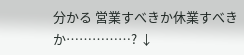分かる 営業すべきか休業すべきか……………? ↓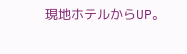現地ホテルからUP。